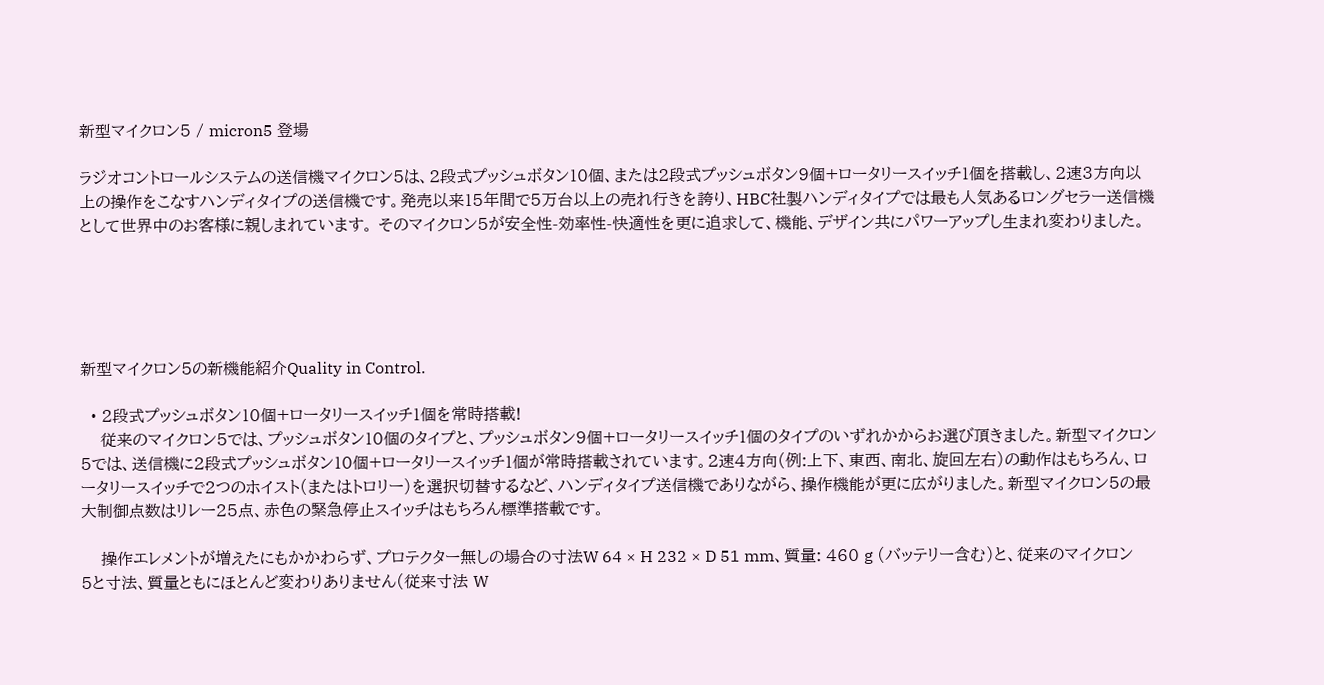新型マイクロン5 / micron5 登場

ラジオコントロールシステムの送信機マイクロン5は、2段式プッシュボタン10個、または2段式プッシュボタン9個+ロータリースイッチ1個を搭載し、2速3方向以上の操作をこなすハンディタイプの送信機です。発売以来15年間で5万台以上の売れ行きを誇り、HBC社製ハンディタイプでは最も人気あるロングセラー送信機として世界中のお客様に親しまれています。 そのマイクロン5が安全性-効率性-快適性を更に追求して、機能、デザイン共にパワーアップし生まれ変わりました。





新型マイクロン5の新機能紹介Quality in Control.

  • 2段式プッシュボタン10個+ロータリースイッチ1個を常時搭載!
    従来のマイクロン5では、プッシュボタン10個のタイプと、プッシュボタン9個+ロータリースイッチ1個のタイプのいずれかからお選び頂きました。新型マイクロン5では、送信機に2段式プッシュボタン10個+ロータリースイッチ1個が常時搭載されています。2速4方向(例:上下、東西、南北、旋回左右)の動作はもちろん、ロータリースイッチで2つのホイスト(またはトロリー)を選択切替するなど、ハンディタイプ送信機でありながら、操作機能が更に広がりました。新型マイクロン5の最大制御点数はリレー25点、赤色の緊急停止スイッチはもちろん標準搭載です。

    操作エレメントが増えたにもかかわらず、プロテクター無しの場合の寸法W 64 × H 232 × D 51 mm、質量: 460 g (バッテリー含む)と、従来のマイクロン5と寸法、質量ともにほとんど変わりありません(従来寸法 W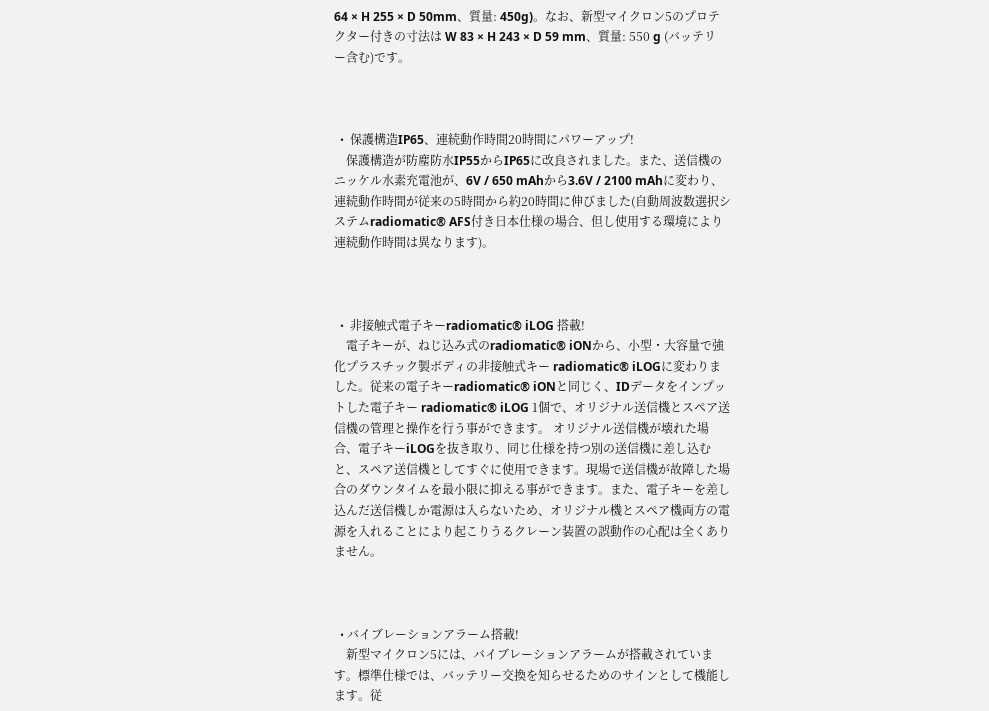64 × H 255 × D 50mm、質量: 450g)。なお、新型マイクロン5のプロテクター付きの寸法は W 83 × H 243 × D 59 mm、質量: 550 g (バッテリー含む)です。



  •  保護構造IP65、連続動作時間20時間にパワーアップ!
    保護構造が防塵防水IP55からIP65に改良されました。また、送信機のニッケル水素充電池が、6V / 650 mAhから3.6V / 2100 mAhに変わり、連続動作時間が従来の5時間から約20時間に伸びました(自動周波数選択システムradiomatic® AFS付き日本仕様の場合、但し使用する環境により連続動作時間は異なります)。



  •  非接触式電子キーradiomatic® iLOG 搭載!
    電子キーが、ねじ込み式のradiomatic® iONから、小型・大容量で強化プラスチック製ボディの非接触式キー radiomatic® iLOGに変わりました。従来の電子キーradiomatic® iONと同じく、IDデータをインプットした電子キー radiomatic® iLOG 1個で、オリジナル送信機とスペア送信機の管理と操作を行う事ができます。 オリジナル送信機が壊れた場合、電子キーiLOGを抜き取り、同じ仕様を持つ別の送信機に差し込むと、スペア送信機としてすぐに使用できます。現場で送信機が故障した場合のダウンタイムを最小限に抑える事ができます。また、電子キーを差し込んだ送信機しか電源は入らないため、オリジナル機とスペア機両方の電源を入れることにより起こりうるクレーン装置の誤動作の心配は全くありません。



  • バイブレーションアラーム搭載!
    新型マイクロン5には、バイブレーションアラームが搭載されています。標準仕様では、バッテリー交換を知らせるためのサインとして機能します。従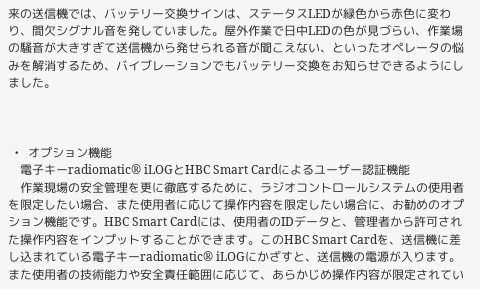来の送信機では、バッテリー交換サインは、ステータスLEDが緑色から赤色に変わり、間欠シグナル音を発していました。屋外作業で日中LEDの色が見づらい、作業場の騒音が大きすぎて送信機から発せられる音が聞こえない、といったオペレータの悩みを解消するため、バイブレーションでもバッテリー交換をお知らせできるようにしました。



  •   オプション機能
    電子キーradiomatic® iLOGとHBC Smart Cardによるユーザー認証機能
    作業現場の安全管理を更に徹底するために、ラジオコントロールシステムの使用者を限定したい場合、また使用者に応じて操作内容を限定したい場合に、お勧めのオプション機能です。HBC Smart Cardには、使用者のIDデータと、管理者から許可された操作内容をインプットすることができます。このHBC Smart Cardを、送信機に差し込まれている電子キーradiomatic® iLOGにかざすと、送信機の電源が入ります。また使用者の技術能力や安全責任範囲に応じて、あらかじめ操作内容が限定されてい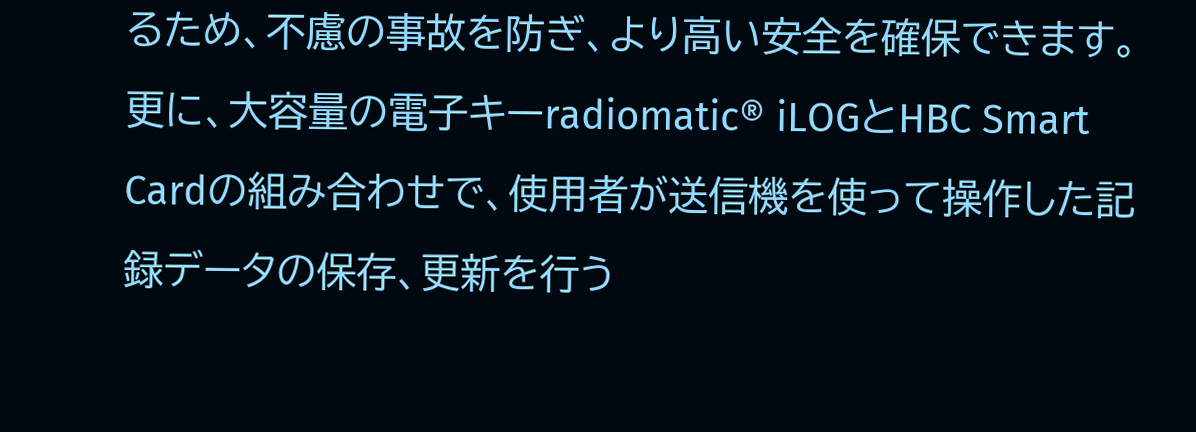るため、不慮の事故を防ぎ、より高い安全を確保できます。 更に、大容量の電子キーradiomatic® iLOGとHBC Smart Cardの組み合わせで、使用者が送信機を使って操作した記録データの保存、更新を行う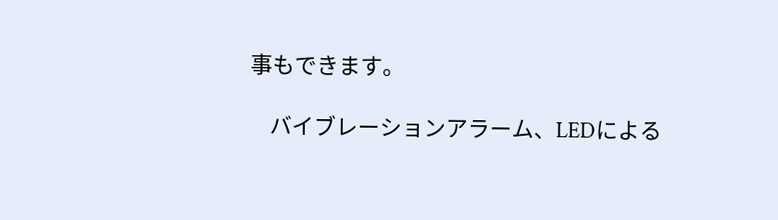事もできます。

    バイブレーションアラーム、LEDによる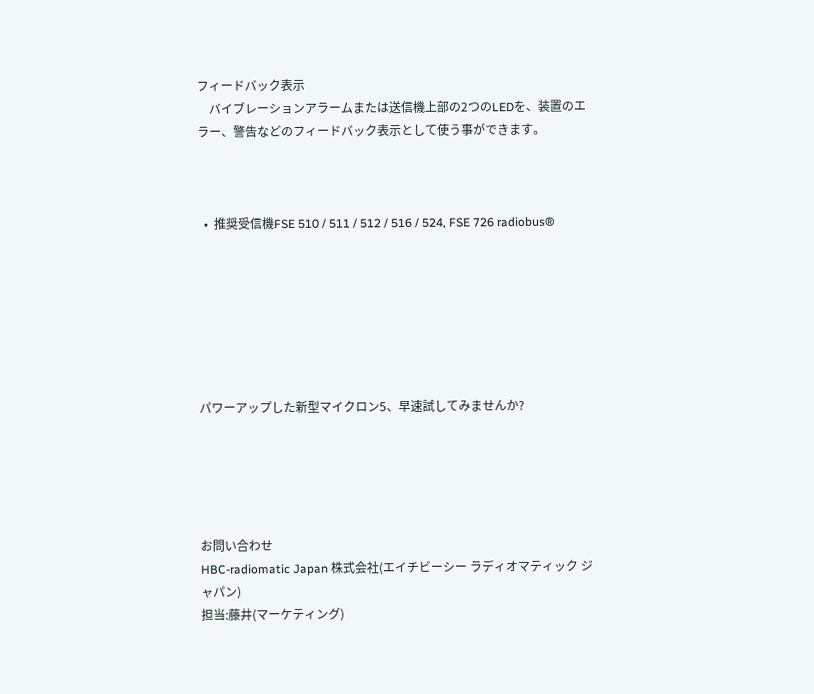フィードバック表示
    バイブレーションアラームまたは送信機上部の2つのLEDを、装置のエラー、警告などのフィードバック表示として使う事ができます。



  •  推奨受信機FSE 510 / 511 / 512 / 516 / 524, FSE 726 radiobus®







パワーアップした新型マイクロン5、早速試してみませんか?





お問い合わせ
HBC-radiomatic Japan 株式会社(エイチビーシー ラディオマティック ジャパン)
担当:藤井(マーケティング)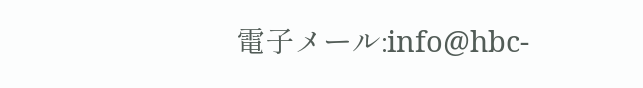電子メール:info@hbc-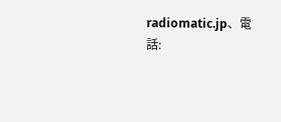radiomatic.jp、電話: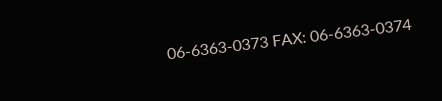06-6363-0373 FAX: 06-6363-0374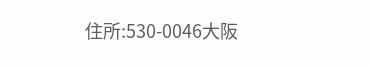住所:530-0046大阪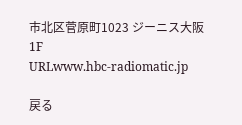市北区菅原町1023 ジーニス大阪1F
URLwww.hbc-radiomatic.jp

戻る